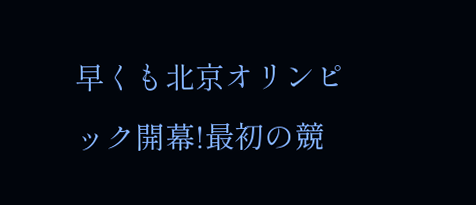早くも北京オリンピック開幕!最初の競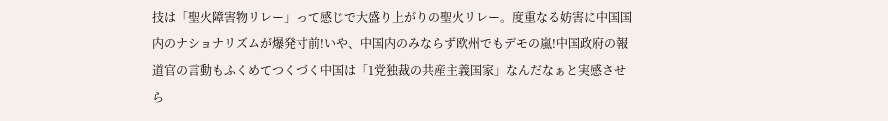技は「聖火障害物リレー」って感じで大盛り上がりの聖火リレー。度重なる妨害に中国国内のナショナリズムが爆発寸前!いや、中国内のみならず欧州でもデモの嵐!中国政府の報道官の言動もふくめてつくづく中国は「1党独裁の共産主義国家」なんだなぁと実感させら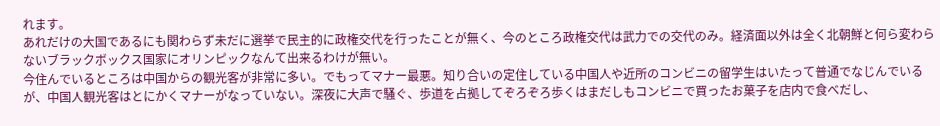れます。
あれだけの大国であるにも関わらず未だに選挙で民主的に政権交代を行ったことが無く、今のところ政権交代は武力での交代のみ。経済面以外は全く北朝鮮と何ら変わらないブラックボックス国家にオリンピックなんて出来るわけが無い。
今住んでいるところは中国からの観光客が非常に多い。でもってマナー最悪。知り合いの定住している中国人や近所のコンビニの留学生はいたって普通でなじんでいるが、中国人観光客はとにかくマナーがなっていない。深夜に大声で騒ぐ、歩道を占拠してぞろぞろ歩くはまだしもコンビニで買ったお菓子を店内で食べだし、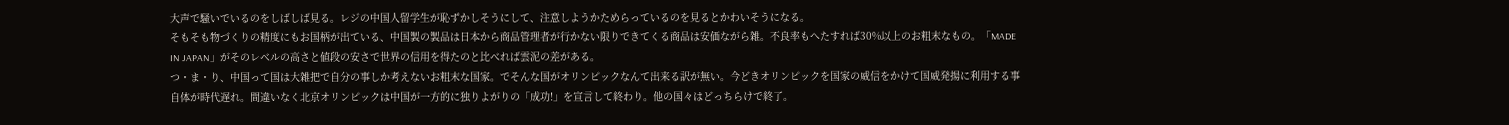大声で騒いでいるのをしばしば見る。レジの中国人留学生が恥ずかしそうにして、注意しようかためらっているのを見るとかわいそうになる。
そもそも物づくりの精度にもお国柄が出ている、中国製の製品は日本から商品管理者が行かない限りできてくる商品は安価ながら雑。不良率もへたすれば30%以上のお粗末なもの。「MADE IN JAPAN」がそのレベルの高さと値段の安さで世界の信用を得たのと比べれば雲泥の差がある。
つ・ま・り、中国って国は大雑把で自分の事しか考えないお粗末な国家。でそんな国がオリンピックなんて出来る訳が無い。今どきオリンピックを国家の威信をかけて国威発揚に利用する事自体が時代遅れ。間違いなく北京オリンピックは中国が一方的に独りよがりの「成功!」を宣言して終わり。他の国々はどっちらけで終了。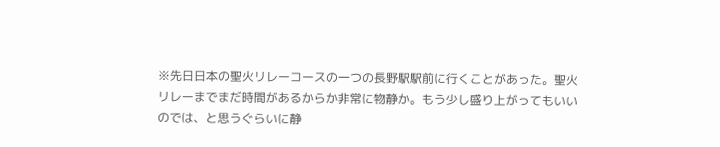※先日日本の聖火リレーコースの一つの長野駅駅前に行くことがあった。聖火リレーまでまだ時間があるからか非常に物静か。もう少し盛り上がってもいいのでは、と思うぐらいに静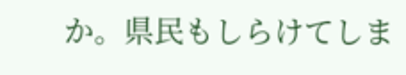か。県民もしらけてしま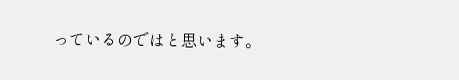っているのではと思います。